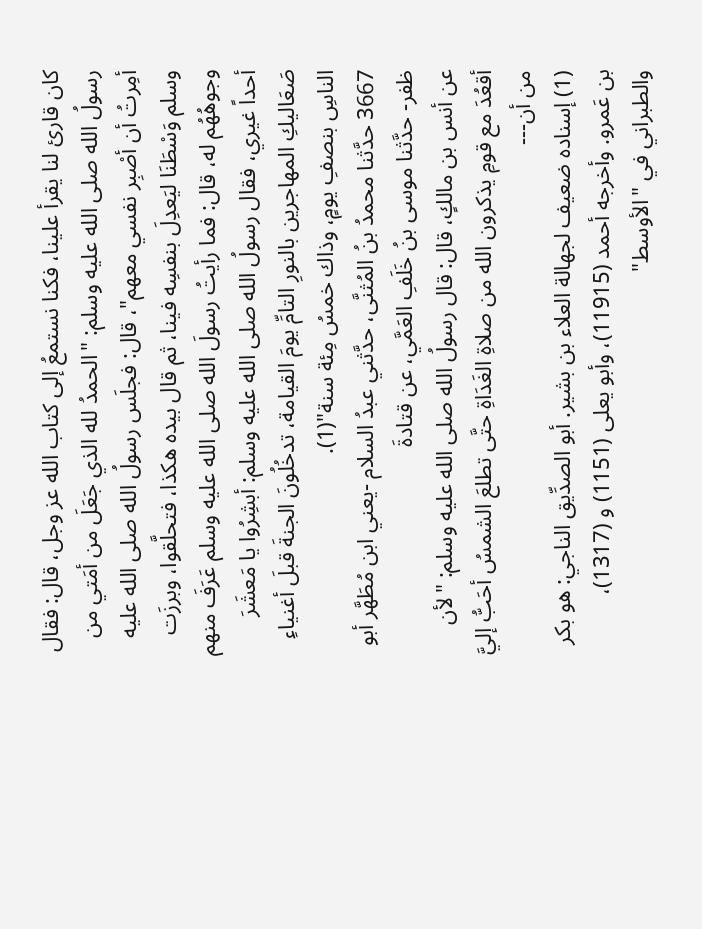كان قارئ لنا يقرأ علينا، فكنا نستمعُ إلى كتاب الله عز وجل، قال: فقال رسولُ الله صلى الله عليه وسلم: "الحمدُ لله الذي جَعَلَ من أمَتي من أمِرتُ أن أصْبِر نفسي معهم"، قال: فجلَس رسولُ الله صلى الله عليه وسلم وَسْطَنَا ليَعدِلَ بنفسِه فينا، ثم قال بيده هكذا، فتحلَّقوا، وبرزَت وجوهُهُم له، قال: فما رأيتُ رسولَ الله صلى الله عليه وسلم عَرَفَ منهم أحداً غيري، فقال رسولُ الله صلى الله عليه وسلم: أبشِرُوا يا مَعشَرَ صَعَاليكِ المهاجرين بالنورِ التامِّ يومَ القيامة، تدخُلُونَ الجنةَ قبلَ أغنياءِ الناسِ بنصفِ يومٍ، وذاك خمسُ مِئة سنة"(1).
3667 حدَّثنا محمدُ بنُ المُثنَّى، حدَّثني عبدُ السلام -يعني ابن مُطَهَّر أبو ظفر- حدَّثنا موسى بنُ خَلَفِ العَمَّي، عن قتادةَ
عن أنس بن مالكٍ، قال: قال رسولُ الله صلى الله عليه وسلم: "لأن أقعُدَ مع قومِ يذكرون الله من صلاةِ الغَدَاةِ حتَّى تطلعَ الشمسُ أحَبُّ إليَّ من أن---
(1) إسناده ضعيف لجهالة العلاء بن بشير. أبو الصدِّيق الناجي: هو بكر بن عَمرو. وأخرجه أحمد (11915)، وأبو يعلى (1151) و (1317)، والطبراني في "الأوسط"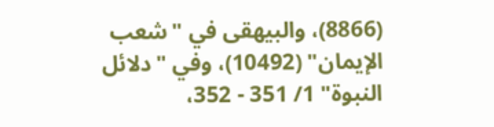(8866)، والبيهقى في "شعب الإيمان" (10492)، وفي "دلائل النبوة" 1/ 351 - 352،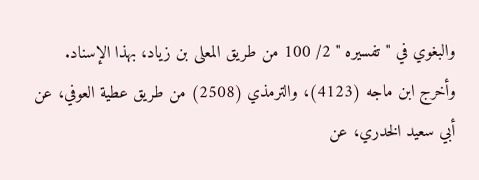والبغوي في "تفسيره " 2/ 100 من طريق المعلى بن زياد، بهذا الإسناد.
وأخرج ابن ماجه (4123)، والترمذي (2508) من طريق عطية العوفي، عن أبي سعيد الخدري، عن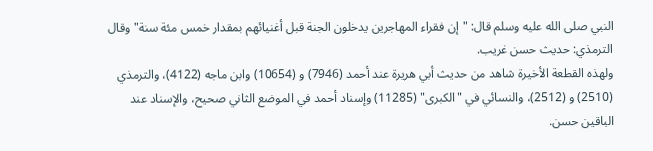النبي صلى الله عليه وسلم قال: "إن فقراء المهاجرين يدخلون الجنة قبل أغنيائهم بمقدار خمس مئة سنة" وقال الترمذي: حديث حسن غريب.
ولهذه القطعة الأخيرة شاهد من حديث أبي هريرة عند أحمد (7946) و (10654) وابن ماجه (4122)، والترمذي (2510) و (2512)، والنسائي في "الكبرى" (11285) وإسناد أحمد في الموضع الثاني صحيح، والإسناد عند الباقين حسن.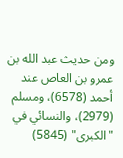ومن حديث عبد الله بن عمرو بن العاص عند أحمد (6578)، ومسلم (2979)، والنسائي في "الكبرى" (5845)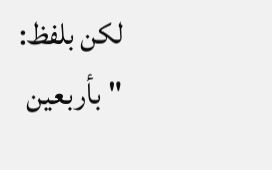لكن بلفظ: "بأربعين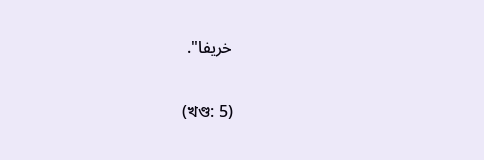خريفا".

(খণ্ড: 5)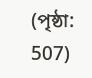(পৃষ্ঠা: 507)